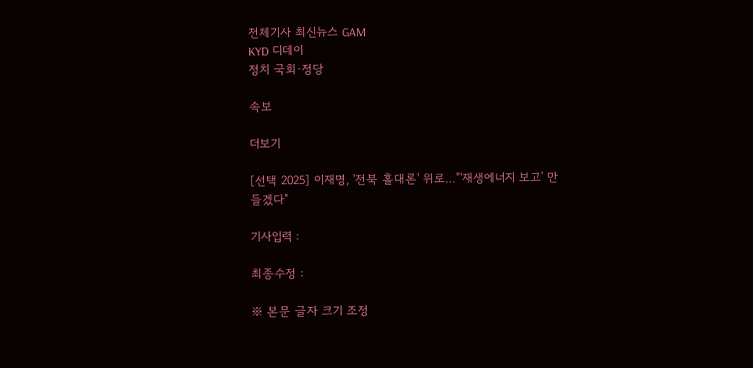전체기사 최신뉴스 GAM
KYD 디데이
정치 국회·정당

속보

더보기

[선택 2025] 이재명, '전북 홀대론' 위로…"'재생에너지 보고' 만들겠다"

기사입력 :

최종수정 :

※ 본문 글자 크기 조정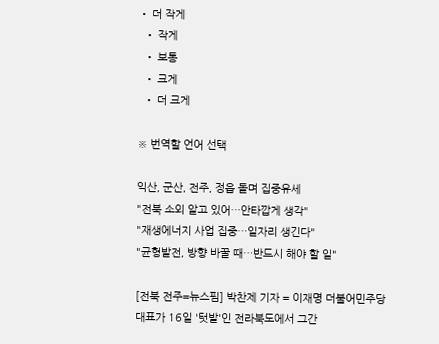• 더 작게
  • 작게
  • 보통
  • 크게
  • 더 크게

※ 번역할 언어 선택

익산, 군산, 전주, 정읍 돌며 집중유세
"전북 소외 알고 있어…안타깝게 생각"
"재생에너지 사업 집중…일자리 생긴다"
"균형발전, 방향 바꿀 때…반드시 해야 할 일"

[전북 전주=뉴스핌] 박찬제 기자 = 이재명 더불어민주당 대표가 16일 '텃밭'인 전라북도에서 그간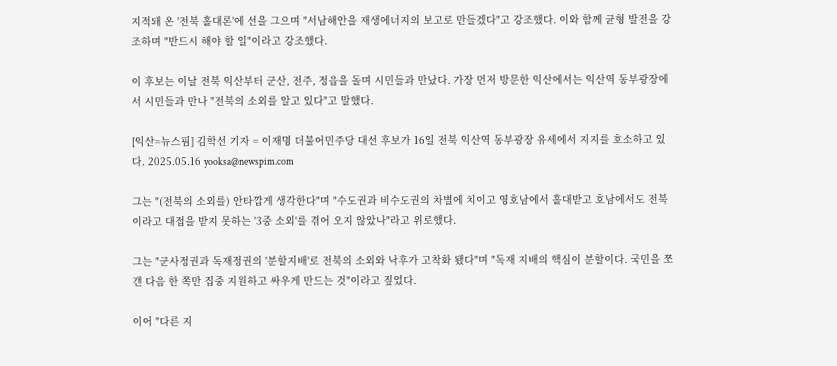지적돼 온 '전북 홀대론'에 선을 그으며 "서남해안을 재생에너지의 보고로 만들겠다"고 강조했다. 이와 함께 균형 발전을 강조하며 "반드시 해야 할 일"이라고 강조했다.

이 후보는 이날 전북 익산부터 군산, 전주, 정읍을 돌며 시민들과 만났다. 가장 먼저 방문한 익산에서는 익산역 동부광장에서 시민들과 만나 "전북의 소외를 알고 있다"고 말했다.

[익산=뉴스핌] 김학선 기자 = 이재명 더불어민주당 대선 후보가 16일 전북 익산역 동부광장 유세에서 지지를 호소하고 있다. 2025.05.16 yooksa@newspim.com

그는 "(전북의 소외를) 안타깝게 생각한다"며 "수도권과 비수도권의 차별에 치이고 영호남에서 홀대받고 호남에서도 전북이라고 대접을 받지 못하는 '3중 소외'를 겪어 오지 않았나"라고 위로했다.

그는 "군사정권과 독재정권의 '분할지배'로 전북의 소외와 낙후가 고착화 됐다"며 "독재 지배의 핵심이 분할이다. 국민을 쪼갠 다음 한 쪽만 집중 지원하고 싸우게 만드는 것"이라고 짚었다.

이어 "다른 지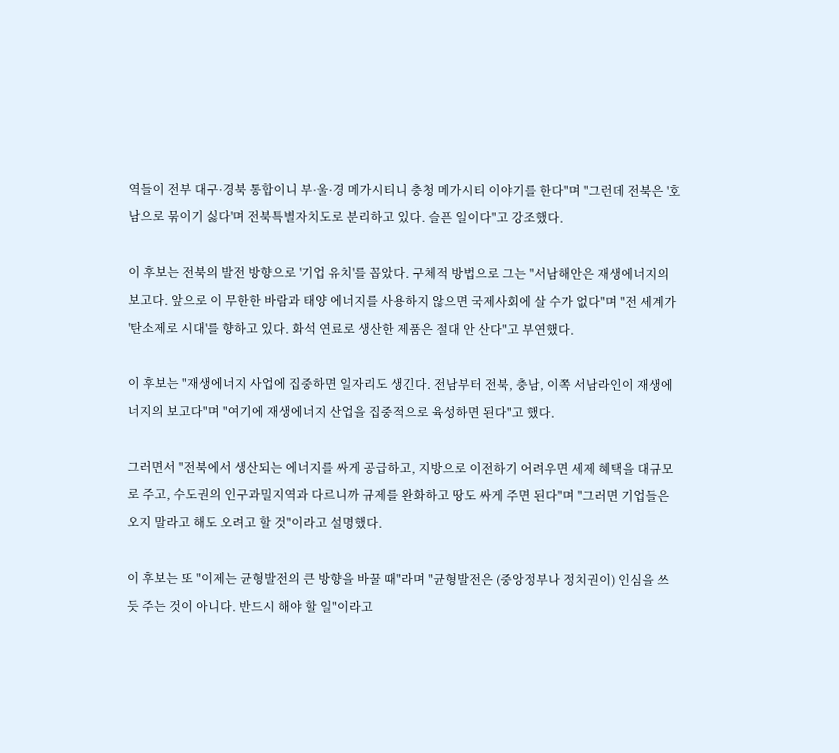역들이 전부 대구·경북 통합이니 부·울·경 메가시티니 충청 메가시티 이야기를 한다"며 "그런데 전북은 '호남으로 묶이기 싫다'며 전북특별자치도로 분리하고 있다. 슬픈 일이다"고 강조했다.

이 후보는 전북의 발전 방향으로 '기업 유치'를 꼽았다. 구체적 방법으로 그는 "서남해안은 재생에너지의 보고다. 앞으로 이 무한한 바람과 태양 에너지를 사용하지 않으면 국제사회에 살 수가 없다"며 "전 세계가 '탄소제로 시대'를 향하고 있다. 화석 연료로 생산한 제품은 절대 안 산다"고 부연했다.

이 후보는 "재생에너지 사업에 집중하면 일자리도 생긴다. 전남부터 전북, 충남, 이쪽 서남라인이 재생에너지의 보고다"며 "여기에 재생에너지 산업을 집중적으로 육성하면 된다"고 했다.

그러면서 "전북에서 생산되는 에너지를 싸게 공급하고, 지방으로 이전하기 어려우면 세제 혜택을 대규모로 주고, 수도권의 인구과밀지역과 다르니까 규제를 완화하고 땅도 싸게 주면 된다"며 "그러면 기업들은 오지 말라고 해도 오려고 할 것"이라고 설명했다.

이 후보는 또 "이제는 균형발전의 큰 방향을 바꿀 때"라며 "균형발전은 (중앙정부나 정치권이) 인심을 쓰듯 주는 것이 아니다. 반드시 해야 할 일"이라고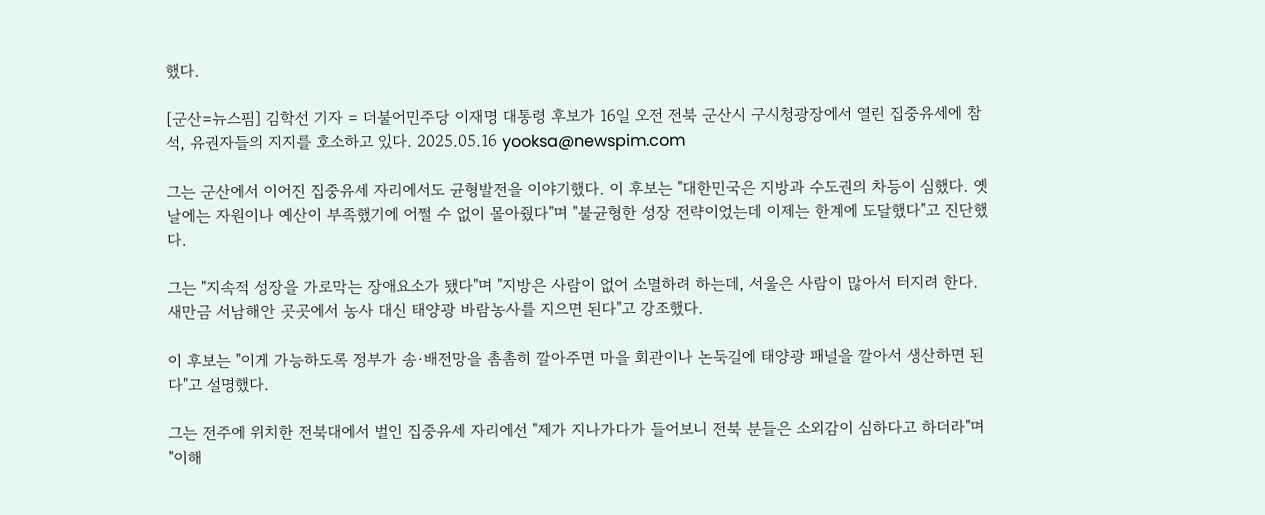했다.

[군산=뉴스핌] 김학선 기자 = 더불어민주당 이재명 대통령 후보가 16일 오전 전북 군산시 구시청광장에서 열린 집중유세에 참석, 유권자들의 지지를 호소하고 있다. 2025.05.16 yooksa@newspim.com

그는 군산에서 이어진 집중유세 자리에서도 균형발전을 이야기했다. 이 후보는 "대한민국은 지방과 수도권의 차등이 심했다. 옛날에는 자원이나 예산이 부족했기에 어쩔 수 없이 몰아줬다"며 "불균형한 성장 전략이었는데 이제는 한계에 도달했다"고 진단했다.

그는 "지속적 성장을 가로막는 장애요소가 됐다"며 "지방은 사람이 없어 소멸하려 하는데, 서울은 사람이 많아서 터지려 한다. 새만금 서남해안 곳곳에서 농사 대신 태양광 바람농사를 지으면 된다"고 강조했다.

이 후보는 "이게 가능하도록 정부가 송·배전망을 촘촘히 깔아주면 마을 회관이나 논둑길에 태양광 패널을 깔아서 생산하면 된다"고 설명했다.

그는 전주에 위치한 전북대에서 벌인 집중유세 자리에선 "제가 지나가다가 들어보니 전북 분들은 소외감이 심하다고 하더라"며 "이해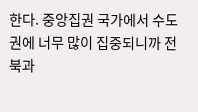한다. 중앙집권 국가에서 수도권에 너무 많이 집중되니까 전북과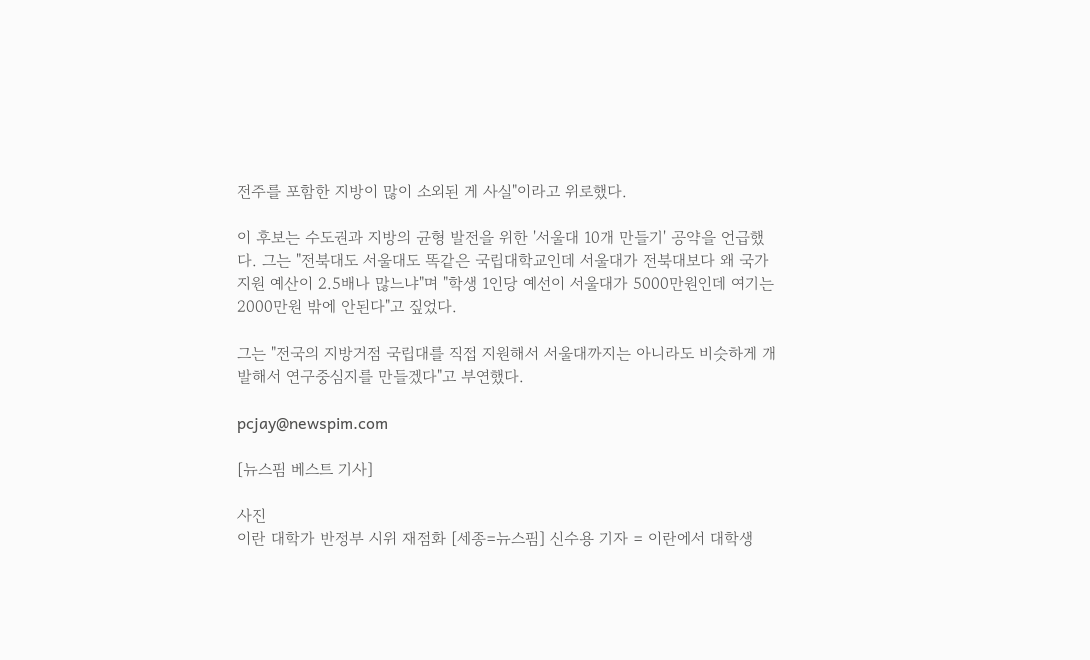전주를 포함한 지방이 많이 소외된 게 사실"이라고 위로했다.

이 후보는 수도권과 지방의 균형 발전을 위한 '서울대 10개 만들기' 공약을 언급했다. 그는 "전북대도 서울대도 똑같은 국립대학교인데 서울대가 전북대보다 왜 국가 지원 예산이 2.5배나 많느냐"며 "학생 1인당 예선이 서울대가 5000만원인데 여기는 2000만원 밖에 안된다"고 짚었다.

그는 "전국의 지방거점 국립대를 직접 지원해서 서울대까지는 아니라도 비슷하게 개발해서 연구중심지를 만들겠다"고 부연했다.

pcjay@newspim.com

[뉴스핌 베스트 기사]

사진
이란 대학가 반정부 시위 재점화 [세종=뉴스핌] 신수용 기자 = 이란에서 대학생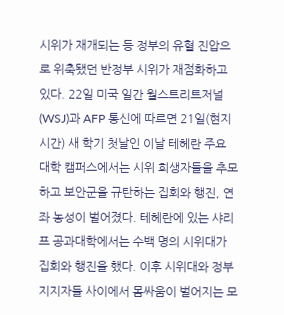시위가 재개되는 등 정부의 유혈 진압으로 위축됐던 반정부 시위가 재점화하고 있다. 22일 미국 일간 월스트리트저널(WSJ)과 AFP 통신에 따르면 21일(현지시간) 새 학기 첫날인 이날 테헤란 주요 대학 캠퍼스에서는 시위 희생자들을 추모하고 보안군을 규탄하는 집회와 행진, 연좌 농성이 벌어졌다. 테헤란에 있는 샤리프 공과대학에서는 수백 명의 시위대가 집회와 행진을 했다. 이후 시위대와 정부 지지자들 사이에서 몸싸움이 벌어지는 모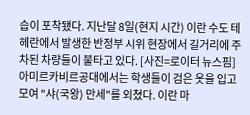습이 포착됐다. 지난달 8일(현지 시간) 이란 수도 테헤란에서 발생한 반정부 시위 현장에서 길거리에 주차된 차량들이 불타고 있다. [사진=로이터 뉴스핌] 아미르카비르공대에서는 학생들이 검은 옷을 입고 모여 "샤(국왕) 만세"를 외쳤다. 이란 마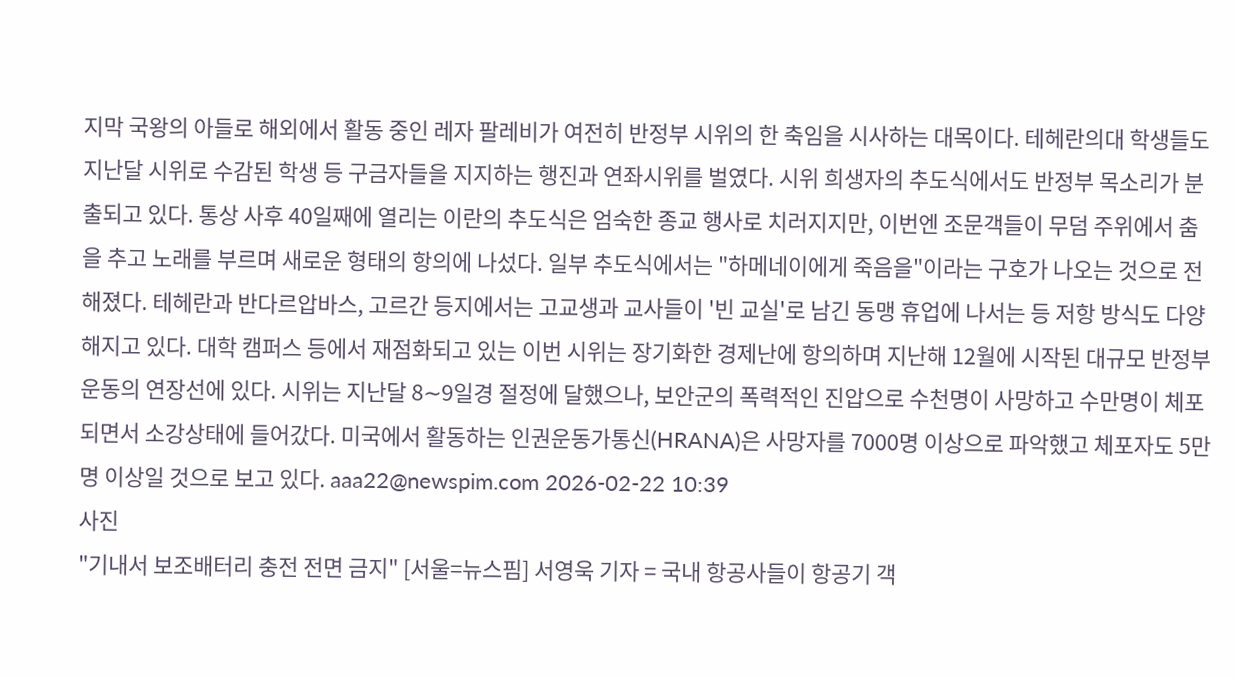지막 국왕의 아들로 해외에서 활동 중인 레자 팔레비가 여전히 반정부 시위의 한 축임을 시사하는 대목이다. 테헤란의대 학생들도 지난달 시위로 수감된 학생 등 구금자들을 지지하는 행진과 연좌시위를 벌였다. 시위 희생자의 추도식에서도 반정부 목소리가 분출되고 있다. 통상 사후 40일째에 열리는 이란의 추도식은 엄숙한 종교 행사로 치러지지만, 이번엔 조문객들이 무덤 주위에서 춤을 추고 노래를 부르며 새로운 형태의 항의에 나섰다. 일부 추도식에서는 "하메네이에게 죽음을"이라는 구호가 나오는 것으로 전해졌다. 테헤란과 반다르압바스, 고르간 등지에서는 고교생과 교사들이 '빈 교실'로 남긴 동맹 휴업에 나서는 등 저항 방식도 다양해지고 있다. 대학 캠퍼스 등에서 재점화되고 있는 이번 시위는 장기화한 경제난에 항의하며 지난해 12월에 시작된 대규모 반정부 운동의 연장선에 있다. 시위는 지난달 8∼9일경 절정에 달했으나, 보안군의 폭력적인 진압으로 수천명이 사망하고 수만명이 체포되면서 소강상태에 들어갔다. 미국에서 활동하는 인권운동가통신(HRANA)은 사망자를 7000명 이상으로 파악했고 체포자도 5만명 이상일 것으로 보고 있다. aaa22@newspim.com 2026-02-22 10:39
사진
"기내서 보조배터리 충전 전면 금지" [서울=뉴스핌] 서영욱 기자 = 국내 항공사들이 항공기 객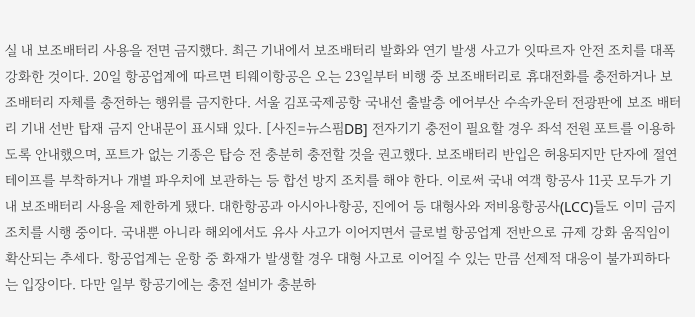실 내 보조배터리 사용을 전면 금지했다. 최근 기내에서 보조배터리 발화와 연기 발생 사고가 잇따르자 안전 조치를 대폭 강화한 것이다. 20일 항공업계에 따르면 티웨이항공은 오는 23일부터 비행 중 보조배터리로 휴대전화를 충전하거나 보조배터리 자체를 충전하는 행위를 금지한다. 서울 김포국제공항 국내선 출발층 에어부산 수속카운터 전광판에 보조 배터리 기내 선반 탑재 금지 안내문이 표시돼 있다. [사진=뉴스핌DB] 전자기기 충전이 필요할 경우 좌석 전원 포트를 이용하도록 안내했으며, 포트가 없는 기종은 탑승 전 충분히 충전할 것을 권고했다. 보조배터리 반입은 허용되지만 단자에 절연 테이프를 부착하거나 개별 파우치에 보관하는 등 합선 방지 조치를 해야 한다. 이로써 국내 여객 항공사 11곳 모두가 기내 보조배터리 사용을 제한하게 됐다. 대한항공과 아시아나항공, 진에어 등 대형사와 저비용항공사(LCC)들도 이미 금지 조치를 시행 중이다. 국내뿐 아니라 해외에서도 유사 사고가 이어지면서 글로벌 항공업계 전반으로 규제 강화 움직임이 확산되는 추세다. 항공업계는 운항 중 화재가 발생할 경우 대형 사고로 이어질 수 있는 만큼 선제적 대응이 불가피하다는 입장이다. 다만 일부 항공기에는 충전 설비가 충분하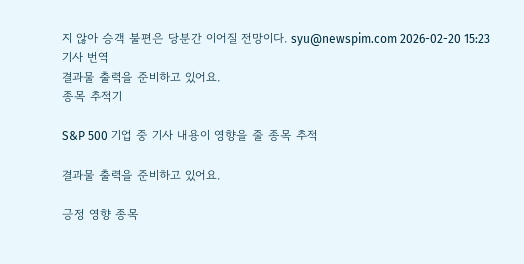지 않아 승객 불편은 당분간 이어질 전망이다. syu@newspim.com 2026-02-20 15:23
기사 번역
결과물 출력을 준비하고 있어요.
종목 추적기

S&P 500 기업 중 기사 내용이 영향을 줄 종목 추적

결과물 출력을 준비하고 있어요.

긍정 영향 종목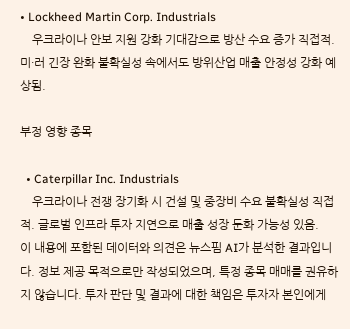• Lockheed Martin Corp. Industrials
    우크라이나 안보 지원 강화 기대감으로 방산 수요 증가 직접적. 미·러 긴장 완화 불확실성 속에서도 방위산업 매출 안정성 강화 예상됨.

부정 영향 종목

  • Caterpillar Inc. Industrials
    우크라이나 전쟁 장기화 시 건설 및 중장비 수요 불확실성 직접적. 글로벌 인프라 투자 지연으로 매출 성장 둔화 가능성 있음.
이 내용에 포함된 데이터와 의견은 뉴스핌 AI가 분석한 결과입니다. 정보 제공 목적으로만 작성되었으며, 특정 종목 매매를 권유하지 않습니다. 투자 판단 및 결과에 대한 책임은 투자자 본인에게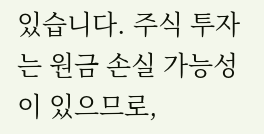있습니다. 주식 투자는 원금 손실 가능성이 있으므로,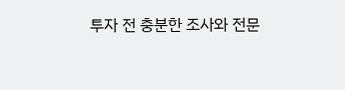투자 전 충분한 조사와 전문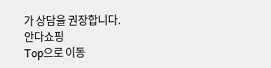가 상담을 권장합니다.
안다쇼핑
Top으로 이동